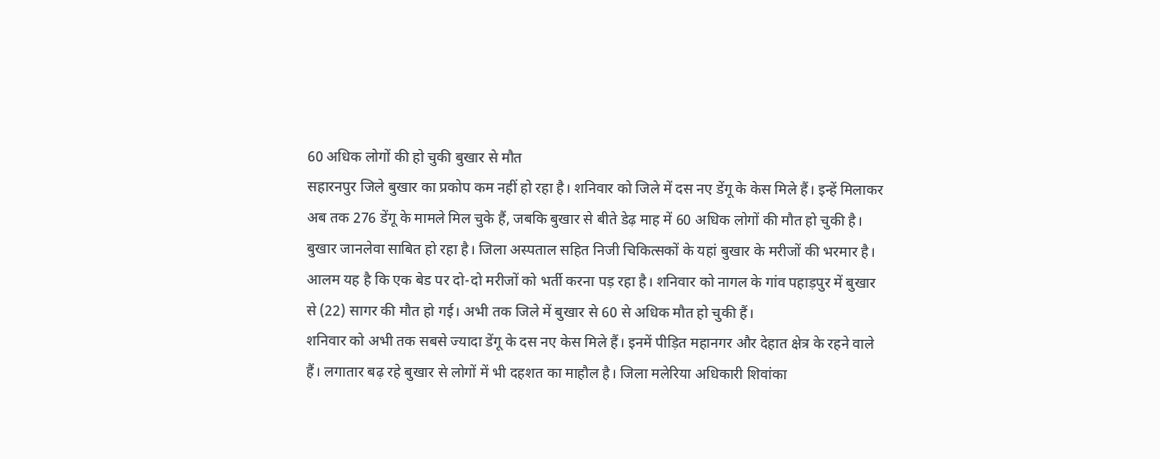60 अधिक लोगों की हो चुकी बुखार से मौत
सहारनपुर जिले बुखार का प्रकोप कम नहीं हो रहा है। शनिवार को जिले में दस नए डेंगू के केस मिले हैं। इन्हें मिलाकर अब तक 276 डेंगू के मामले मिल चुके हैं, जबकि बुखार से बीते डेढ़ माह में 60 अधिक लोगों की मौत हो चुकी है।
बुखार जानलेवा साबित हो रहा है। जिला अस्पताल सहित निजी चिकित्सकों के यहां बुखार के मरीजों की भरमार है। आलम यह है कि एक बेड पर दो-दो मरीजों को भर्ती करना पड़ रहा है। शनिवार को नागल के गांव पहाड़पुर में बुखार से (22) सागर की मौत हो गई। अभी तक जिले में बुखार से 60 से अधिक मौत हो चुकी हैं।
शनिवार को अभी तक सबसे ज्यादा डेंगू के दस नए केस मिले हैं। इनमें पीड़ित महानगर और देहात क्षेत्र के रहने वाले हैं। लगातार बढ़ रहे बुखार से लोगों में भी दहशत का माहौल है। जिला मलेरिया अधिकारी शिवांका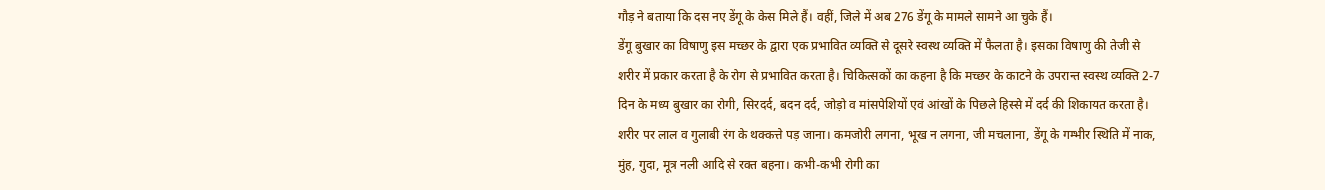गौड़ ने बताया कि दस नए डेंगू के केस मिले हैं। वहीं, जिले में अब 276 डेंगू के मामले सामने आ चुके हैं।
डेंगू बुखार का विषाणु इस मच्छर के द्वारा एक प्रभावित व्यक्ति से दूसरे स्वस्थ व्यक्ति में फैलता है। इसका विषाणु की तेजी से शरीर में प्रकार करता है के रोग से प्रभावित करता है। चिकित्सकों का कहना है कि मच्छर के काटने के उपरान्त स्वस्थ व्यक्ति 2-7 दिन के मध्य बुखार का रोगी, सिरदर्द, बदन दर्द, जोड़ो व मांसपेशियों एवं आंखों के पिछले हिस्से में दर्द की शिकायत करता है। शरीर पर लाल व गुलाबी रंग के थक्कत्ते पड़ जाना। कमजोरी लगना, भूख न लगना, जी मचलाना, डेंगू के गम्भीर स्थिति में नाक, मुंह, गुदा, मूत्र नली आदि से रक्त बहना। कभी-कभी रोगी का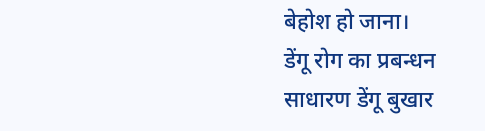बेहोश हो जाना।
डेंगू रोग का प्रबन्धन
साधारण डेंगू बुखार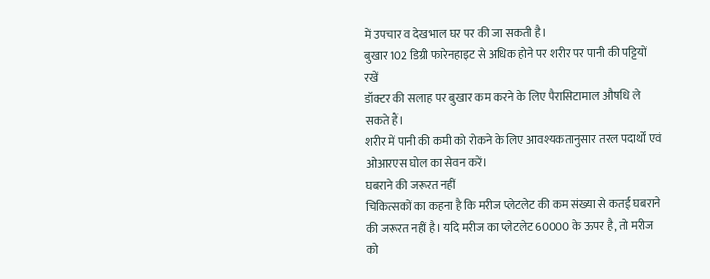में उपचार व देखभाल घर पर की जा सकती है।
बुखार 102 डिग्री फारेनहाइट से अधिक होने पर शरीर पर पानी की पट्टियों रखें
डॉक्टर की सलाह पर बुखार कम करने के लिए पैरासिटामाल औषधि ले सकते हैं।
शरीर में पानी की कमी को रोकने के लिए आवश्यकतानुसार तरल पदार्थों एवं ओआरएस घोल का सेवन करें।
घबराने की जरूरत नहीं
चिकित्सकों का कहना है कि मरीज प्लेटलेट की कम संख्या से कतई घबराने की जरूरत नहीं है। यदि मरीज का प्लेटलेट 60000 के ऊपर है, तो मरीज को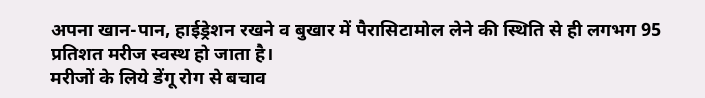अपना खान-पान, हाईड्रेशन रखने व बुखार में पैरासिटामोल लेने की स्थिति से ही लगभग 95 प्रतिशत मरीज स्वस्थ हो जाता है।
मरीजों के लिये डेंगू रोग से बचाव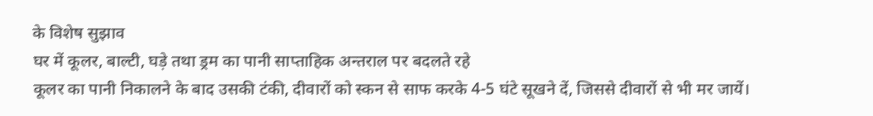के विशेष सुझाव
घर में कूलर, बाल्टी, घड़े तथा ड्रम का पानी साप्ताहिक अन्तराल पर बदलते रहे
कूलर का पानी निकालने के बाद उसकी टंकी, दीवारों को स्कन से साफ करके 4-5 घंटे सूखने दें, जिससे दीवारों से भी मर जायें।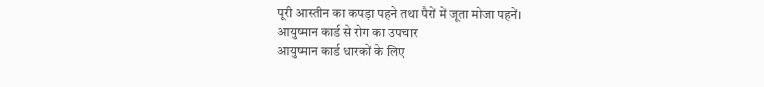पूरी आस्तीन का कपड़ा पहने तथा पैरों में जूता मोजा पहनें।
आयुष्मान कार्ड से रोग का उपचार
आयुष्मान कार्ड धारकों के लिए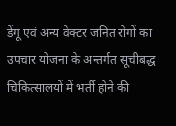डेंगू एवं अन्य वेक्टर जनित रोगों का उपचार योजना के अन्तर्गत सूचीबद्ध चिकित्सालयों में भर्ती होने की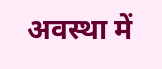अवस्था में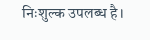निःशुल्क उपलब्ध है।